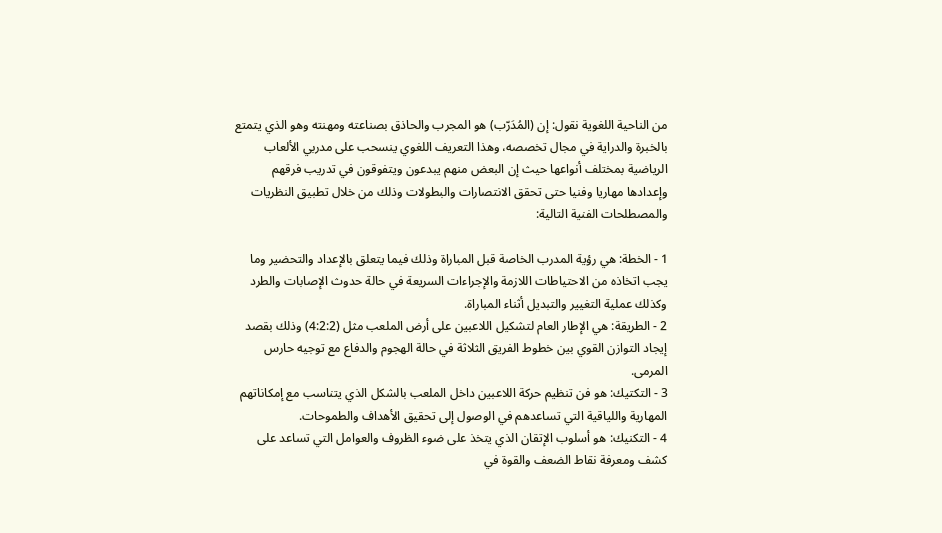من الناحية اللغوية نقول: إن (المُدَرّب) هو المجرب والحاذق بصناعته ومهنته وهو الذي يتمتع بالخبرة والدراية في مجال تخصصه، وهذا التعريف اللغوي ينسحب على مدربي الألعاب الرياضية بمختلف أنواعها حيث إن البعض منهم يبدعون ويتفوقون في تدريب فرقهم وإعدادها مهاريا وفنيا حتى تحقق الانتصارات والبطولات وذلك من خلال تطبيق النظريات والمصطلحات الفنية التالية:

1 - الخطة: هي رؤية المدرب الخاصة قبل المباراة وذلك فيما يتعلق بالإعداد والتحضير وما يجب اتخاذه من الاحتياطات اللازمة والإجراءات السريعة في حالة حدوث الإصابات والطرد وكذلك عملية التغيير والتبديل أثناء المباراة.
2 - الطريقة: هي الإطار العام لتشكيل اللاعبين على أرض الملعب مثل (4:2:2) وذلك بقصد إيجاد التوازن القوي بين خطوط الفريق الثلاثة في حالة الهجوم والدفاع مع توجيه حارس المرمى.
3 - التكتيك: هو فن تنظيم حركة اللاعبين داخل الملعب بالشكل الذي يتناسب مع إمكاناتهم المهارية واللياقية التي تساعدهم في الوصول إلى تحقيق الأهداف والطموحات.
4 - التكنيك: هو أسلوب الإتقان الذي يتخذ على ضوء الظروف والعوامل التي تساعد على كشف ومعرفة نقاط الضعف والقوة في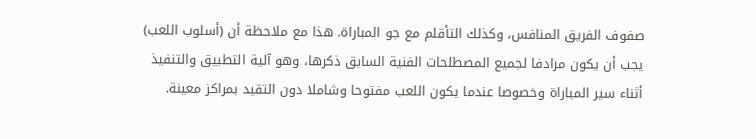صفوف الفريق المنافس، وكذلك التأقلم مع جو المباراة. هذا مع ملاحظة أن (أسلوب اللعب) يجب أن يكون مرادفا لجميع المصطلحات الفنية السابق ذكرها، وهو آلية التطبيق والتنفيذ أثناء سير المباراة وخصوصا عندما يكون اللعب مفتوحا وشاملا دون التقيد بمراكز معينة.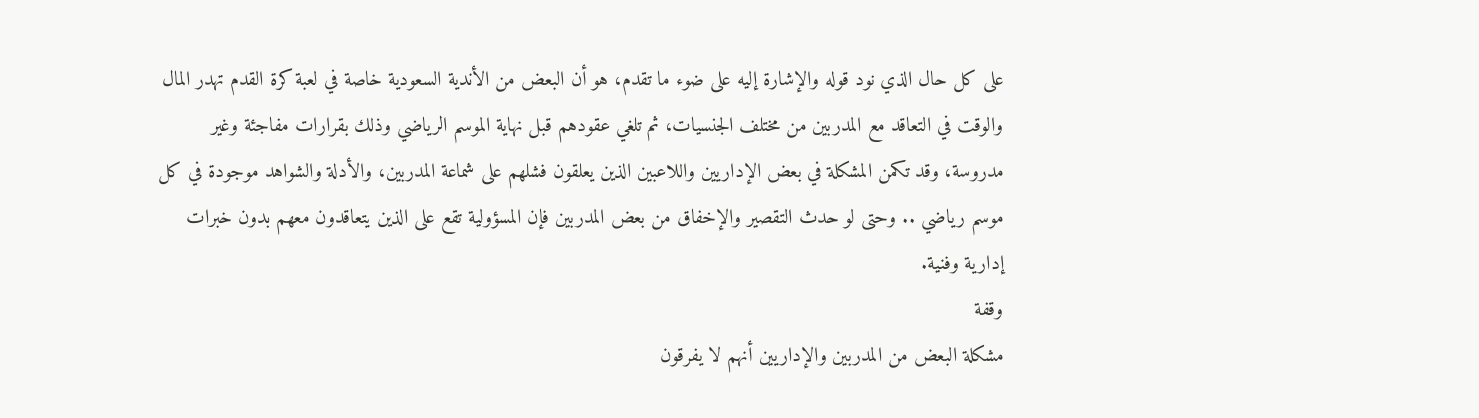على كل حال الذي نود قوله والإشارة إليه على ضوء ما تقدم، هو أن البعض من الأندية السعودية خاصة في لعبة كرة القدم تهدر المال والوقت في التعاقد مع المدربين من مختلف الجنسيات، ثم تلغي عقودهم قبل نهاية الموسم الرياضي وذلك بقرارات مفاجئة وغير مدروسة، وقد تكمن المشكلة في بعض الإداريين واللاعبين الذين يعلقون فشلهم على شماعة المدربين، والأدلة والشواهد موجودة في كل موسم رياضي .. وحتى لو حدث التقصير والإخفاق من بعض المدربين فإن المسؤولية تقع على الذين يتعاقدون معهم بدون خبرات إدارية وفنية.
وقفة
مشكلة البعض من المدربين والإداريين أنهم لا يفرقون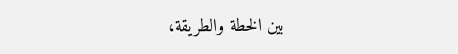بين الخطة والطريقة،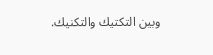وبين التكتيك والتكنيك.